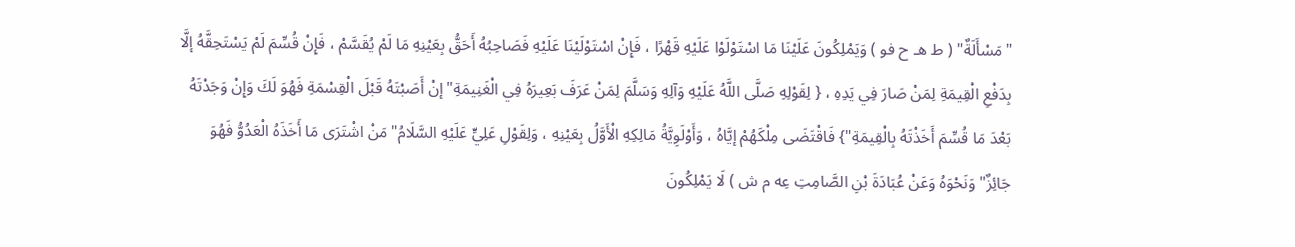"مَسْأَلَةٌ" ( ط هـ ح فو ) وَيَمْلِكُونَ عَلَيْنَا مَا اسْتَوْلَوْا عَلَيْهِ قَهْرًا ، فَإِنْ اسْتَوْلَيْنَا عَلَيْهِ فَصَاحِبُهُ أَحَقُّ بِعَيْنِهِ مَا لَمْ يُقَسَّمْ ، فَإِنْ قُسِّمَ لَمْ يَسْتَحِقَّهُ إلَّا بِدَفْعِ الْقِيمَةِ لِمَنْ صَارَ فِي يَدِهِ ، { لِقَوْلِهِ صَلَّى اللَّهُ عَلَيْهِ وَآلِهِ وَسَلَّمَ لِمَنْ عَرَفَ بَعِيرَهُ فِي الْغَنِيمَةِ"إنْ أَصَبْتَهُ قَبْلَ الْقِسْمَةِ فَهُوَ لَكَ وَإِنْ وَجَدْتَهُ بَعْدَ مَا قُسِّمَ أَخَذْتَهُ بِالْقِيمَةِ"} فَاقْتَضَى مِلْكَهُمْ إيَّاهُ ، وَأَوْلَوِيَّةُ مَالِكِهِ الْأَوَّلُ بِعَيْنِهِ ، وَلِقَوْلِ عَلِيٍّ عَلَيْهِ السَّلَامُ"مَنْ اشْتَرَى مَا أَخَذَهُ الْعَدُوُّ فَهُوَ جَائِزٌ"وَنَحْوَهُ وَعَنْ عُبَادَةَ بْنِ الصَّامِتِ عِه م ش ) لَا يَمْلِكُونَ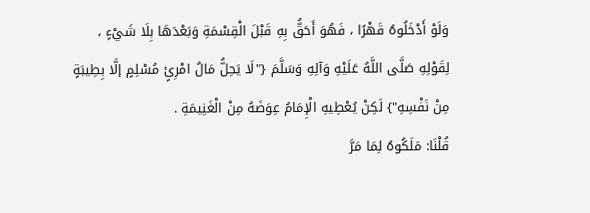وَلَوْ أَدْخَلُوهُ قَهْرًا ، فَهُوَ أَحَقُّ بِهِ قَبْلَ الْقِسْمَةِ وَبَعْدَهَا بِلَا شَيْءٍ ، لِقَوْلِهِ صَلَّى اللَّهُ عَلَيْهِ وَآلِهِ وَسَلَّمَ {"لَا يَحِلُّ مَالُ امْرِئٍ مُسْلِمٍ إلَّا بِطِيبَةٍ مِنْ نَفْسِهِ"} لَكِنْ يُعْطِيهِ الْإِمَامُ عِوَضَهُ مِنْ الْغَنِيمَةِ .
قُلْنَا: مَلَكُوهُ لِمَا مَرَّ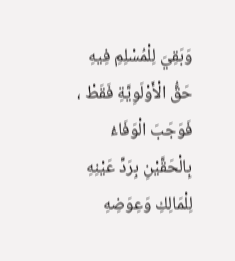وَبَقِيَ لِلْمُسْلِمِ فِيهِ حَقُّ الْأَوْلَوِيَّةِ فَقَطْ ، فَوَجَبَ الْوَفَاءُ بِالْحَقَّيْنِ بِرَدِّ عَيْنِهِ لِلْمَالِكِ وَعِوَضِهِ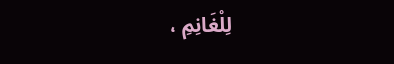لِلْغَانِمِ ،